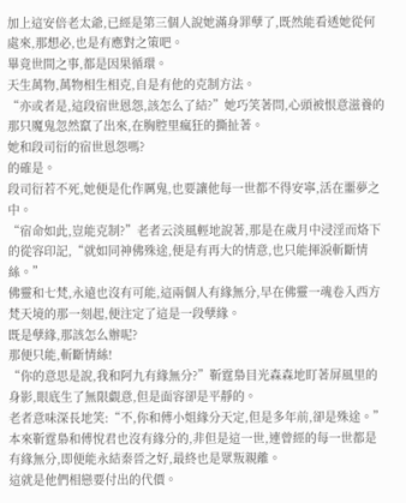加上這安倍老太爺,已經是第三個人說她滿身罪孽了,既然能看透她從何處來,那想必,也是有應對之策吧。
畢竟世間之事,都是因果循環。
天生萬物,萬物相生相克,自是有他的克制方法。
“亦或者是,這段宿世恩怨,該怎么了結?”她巧笑著問,心頭被恨意滋養的那只魔鬼忽然竄了出來,在胸腔里瘋狂的撕扯著。
她和段司衍的宿世恩怨嗎?
的確是。
段司衍若不死,她便是化作厲鬼,也要讓他每一世都不得安寧,活在噩夢之中。
“宿命如此,豈能克制?”老者云淡風輕地說著,那是在歲月中浸淫而烙下的從容印記,“就如同神佛殊途,便是有再大的情意,也只能揮淚斬斷情絲。”
佛靈和七梵,永遠也沒有可能,這兩個人有緣無分,早在佛靈一魂卷入西方梵天境的那一刻起,便注定了這是一段孽緣。
既是孽緣,那該怎么辦呢?
那便只能,斬斷情絲!
“你的意思是說,我和阿九有緣無分?”靳霆梟目光森森地盯著屏風里的身影,眼底生了無限覷意,但是面容卻是平靜的。
老者意味深長地笑:“不,你和傅小姐緣分天定,但是多年前,卻是殊途。”
本來靳霆梟和傅悅君也沒有緣分的,非但是這一世,連曾經的每一世都是有緣無分,即便能永結秦晉之好,最終也是眾叛親離。
這就是他們相戀要付出的代價。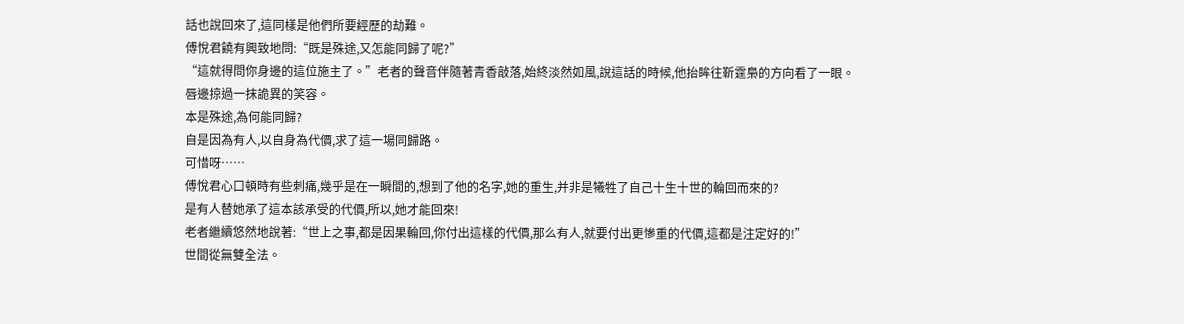話也說回來了,這同樣是他們所要經歷的劫難。
傅悅君饒有興致地問:“既是殊途,又怎能同歸了呢?”
“這就得問你身邊的這位施主了。”老者的聲音伴隨著青香敲落,始終淡然如風,說這話的時候,他抬眸往靳霆梟的方向看了一眼。
唇邊掠過一抹詭異的笑容。
本是殊途,為何能同歸?
自是因為有人,以自身為代價,求了這一場同歸路。
可惜呀……
傅悅君心口頓時有些刺痛,幾乎是在一瞬間的,想到了他的名字,她的重生,并非是犧牲了自己十生十世的輪回而來的?
是有人替她承了這本該承受的代價,所以,她才能回來!
老者繼續悠然地說著:“世上之事,都是因果輪回,你付出這樣的代價,那么有人,就要付出更慘重的代價,這都是注定好的!”
世間從無雙全法。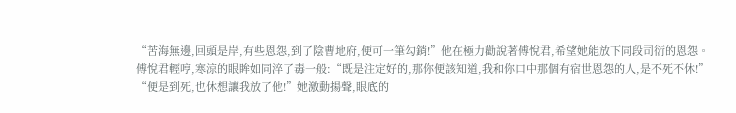“苦海無邊,回頭是岸,有些恩怨,到了陰曹地府,便可一筆勾銷!”他在極力勸說著傅悅君,希望她能放下同段司衍的恩怨。
傅悅君輕哼,寒涼的眼眸如同淬了毒一般:“既是注定好的,那你便該知道,我和你口中那個有宿世恩怨的人,是不死不休!”
“便是到死,也休想讓我放了他!”她激動揚聲,眼底的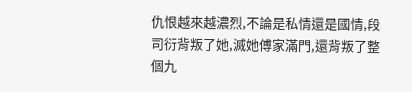仇恨越來越濃烈,不論是私情還是國情,段司衍背叛了她,滅她傅家滿門,還背叛了整個九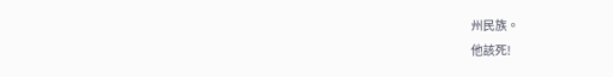州民族。
他該死!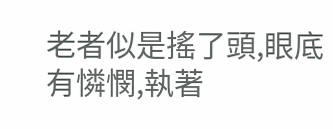老者似是搖了頭,眼底有憐憫,執著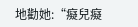地勸她:“癡兒癡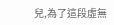兒,為了這段虛無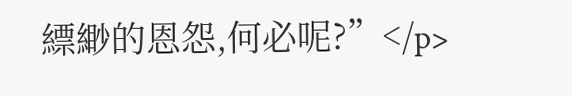縹緲的恩怨,何必呢?”</p>